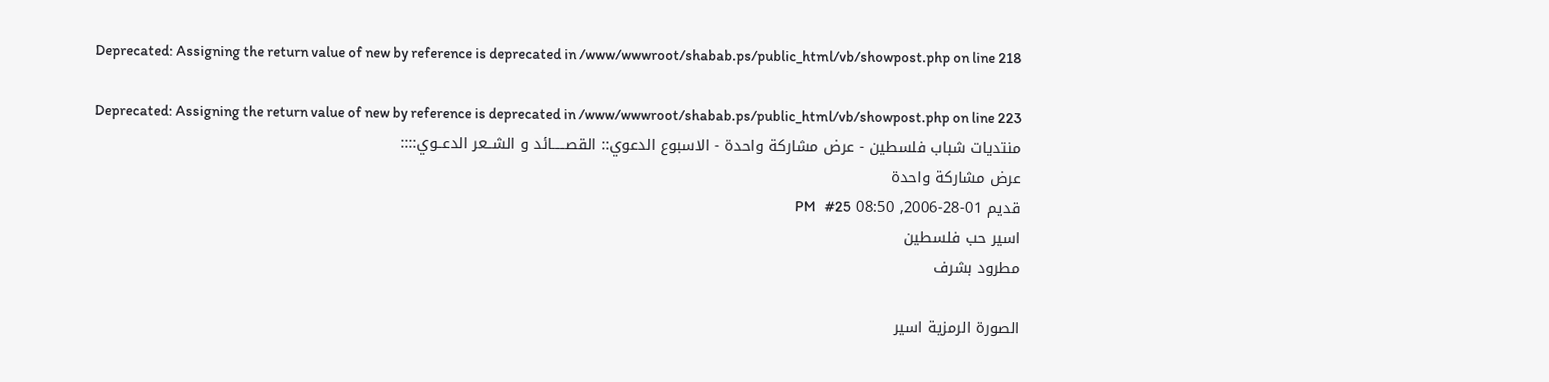Deprecated: Assigning the return value of new by reference is deprecated in /www/wwwroot/shabab.ps/public_html/vb/showpost.php on line 218

Deprecated: Assigning the return value of new by reference is deprecated in /www/wwwroot/shabab.ps/public_html/vb/showpost.php on line 223
منتديات شباب فلسطين - عرض مشاركة واحدة - الاسبوع الدعوي:: القصـــــائد و الشــعر الدعــوي::::
عرض مشاركة واحدة
قديم 01-28-2006, 08:50 PM   #25
اسير حب فلسطين
مطرود بشرف

الصورة الرمزية اسير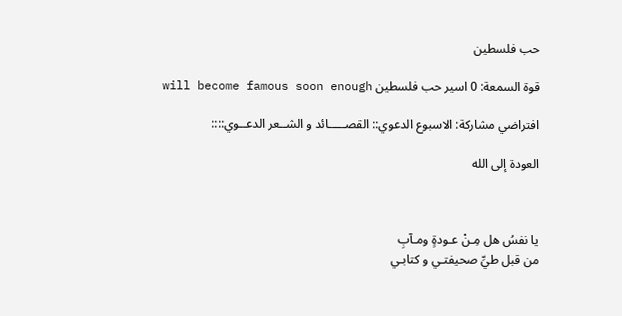حب فلسطين

قوة السمعة: 0 اسير حب فلسطين will become famous soon enough

افتراضي مشاركة: الاسبوع الدعوي:: القصـــــائد و الشــعر الدعــوي::::

العودة إلى الله



يا نفسُ هل مِـنْ عـودةٍ ومـآبِ
من قبل طيِّ صحيفتـي و كتابـي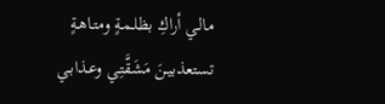مالـي أراكِ بظلـمـةٍ ومتـاهـةٍ
تستعذبيـنَ مَشَقَّتِـي وعـذابـي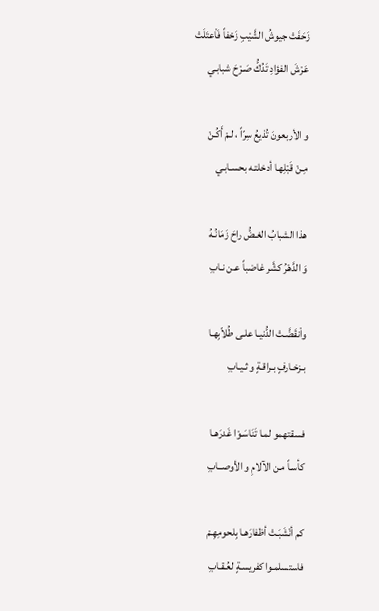زَحَفَتْ جيوشُ الشَّيْبِ زَحْفاً فَاْعتَلَتْ
عَرْشَ الفؤادِ تَدُكُّ صَـرْحَ شبابـي

و الأربعونَ تُذيعُ سِرّاً ، لـمْ أَكُـنْ
مِـنْ قَبْلِهـا أدخلتـه بحسـابـي

هذا الشبابُ الغـضُّ راحَ زَمَانُـهُ
وَ الدَّهْرُ كشَّر غاضباً عـن نـابِ

واْنقَضَّـتْ الدُّنيـا علـى طُلاّبِهـا
بـزخـارفٍ بـراقـةٍ و ثـيـابِ

فسقتهمو لمـا تَنَاسَـوْا غَدرَهـا
كأسـاً مـن الآلامِ و الأوصــابِ

كم أنْشَبَـتْ أظفارَهـا بِلحومِهِـمْ
فاستسلمـوا كفريسـةٍ لعُـقـابِ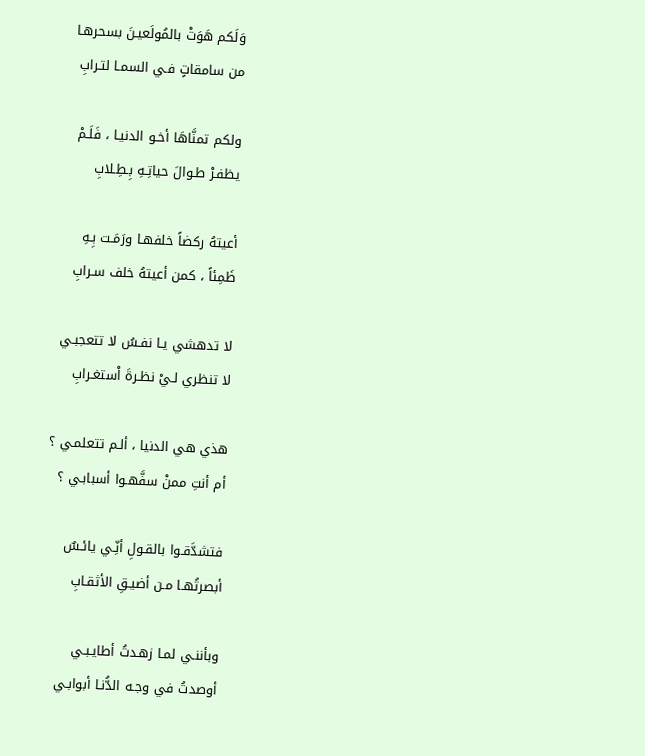وَلَكم هَوَتْ بالمُولَعيـنَ بسحرهـا
من سامقاتٍ فـي السمـا لتـرابِ

ولكم تمنَّاهَا أخـو الدنيـا ، فَلَـمْ
يظفـرْ طـوالَ حياتِـهِ بِـطِـلابِ

أعيتهُ ركضاً خلفهـا ورَمَـت بِـهِ
ظَمِئاً ، كمن أعيتهُ خلف سـرابِ

لا تدهشي يـا نفـسُ لا تتعجبـي
لا تنظري لـيْ نظـرةَ اْستغـرابِ

هذي هي الدنيا ، ألـم تتعلمـي ؟
أم أنتِ ممنْ سفَّهـوا أسبابـي ؟

فتشدَّقـوا بالقـولِ أنِّـي يائـسٌ
أبصرتُهـا مـن أضيـقِ الأثقـابِ

وبأننـي لمـا زهـدتُ أطايـبـي
أوصدتُ في وجـه الدُّنـا أبوابـي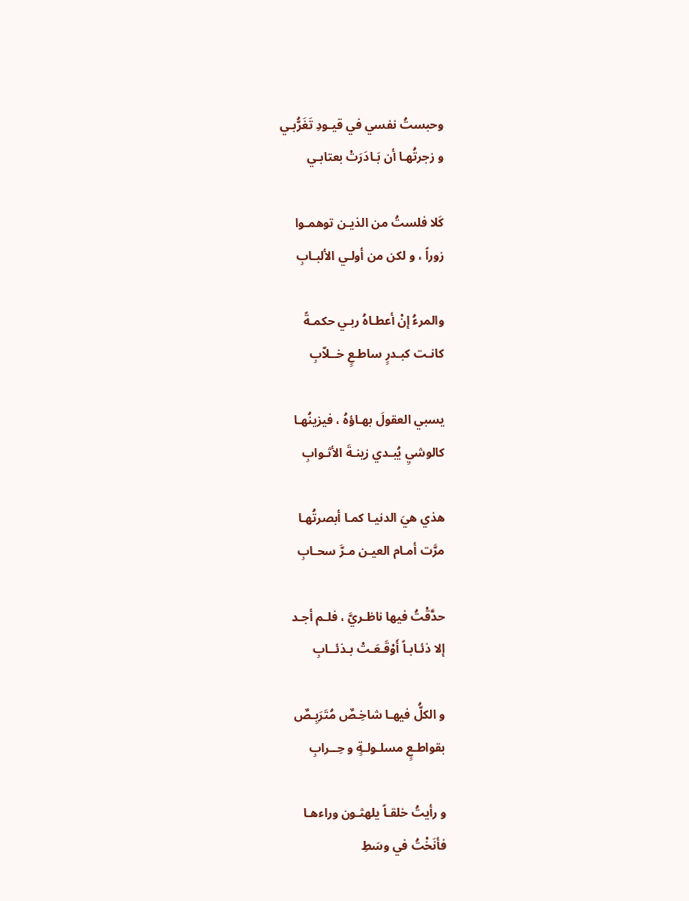وحبستُ نفسي في قيـودِ تَغَرُّبـي
و زجرتُهـا أن بَـادَرَتْ بعتابـي

كَلا فلستُ من الذيـن توهمـوا
زوراً ، و لكن من أولـي الألبـابِ

والمرءُ إنْ أعطـاهُ ربـي حكمـةً
كانـت كبـدرٍ ساطـعٍ خــلاّبِ

يسبي العقولَ بهـاؤهُ ، فيزينُهـا
كالوشيِ يُبـدي زينـةَ الأثـوابِ

هذي هيَ الدنيـا كمـا أبصرتُهـا
مرَّت أمـام العيـن مـرَّ سحـابِ

حدَّقْتُ فيها ناظـريَّ ، فلـم أجـد
إلا ذئـابـاً أَوْقَـعَـتْ بـذئــابِ

و الكلُّ فيهـا شاخِـصٌ مُتَرَبِـصٌ
بقواطـعٍ مسلـولـةٍ و حِــرابِ

و رأيتُ خلقـاً يلهثـون وراءهـا
فأنَخْتُ في وسَطِ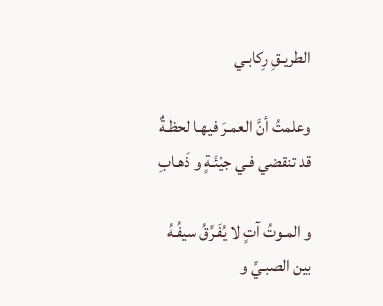الطريـقِ رِكابـي

وعلمتُ أنَّ العمـرَ فيهـا لحظـةٌ
قد تنقضي فـي جيْئَـةٍ و ذَهـابِ

و المـوتُ آتٍ لا يُفَـرِّقُ سيفُـهُ
بين الصبـيِّ و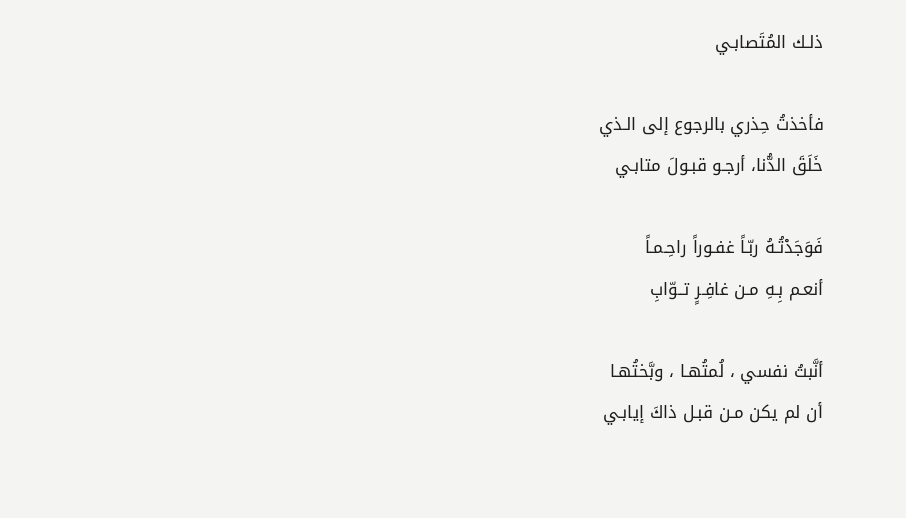ذلـك المُتَصابـي

فأخذتُ حِذري بالرجوع إلى الـذي
خَلَقَ الدُّنا، أرجـو قبـولَ متابـي

فَوَجَدْتُـهُ ربّـاً غفـوراً راحِـمـاً
أنعـم بِـهِ مـن غافِـرٍ تــوّابِ

أنَّبتُ نفسي ، لُمتُهـا ، وبَّختُهـا
أن لم يكن مـن قبـل ذاكَ إيابـي